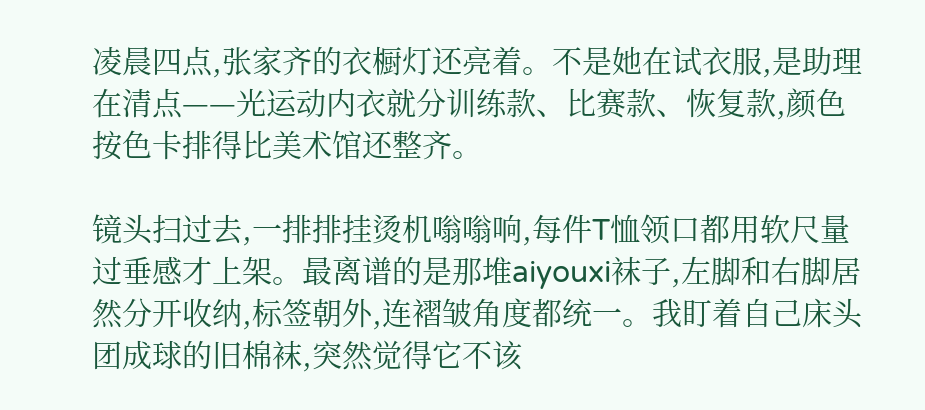凌晨四点,张家齐的衣橱灯还亮着。不是她在试衣服,是助理在清点——光运动内衣就分训练款、比赛款、恢复款,颜色按色卡排得比美术馆还整齐。

镜头扫过去,一排排挂烫机嗡嗡响,每件T恤领口都用软尺量过垂感才上架。最离谱的是那堆aiyouxi袜子,左脚和右脚居然分开收纳,标签朝外,连褶皱角度都统一。我盯着自己床头团成球的旧棉袜,突然觉得它不该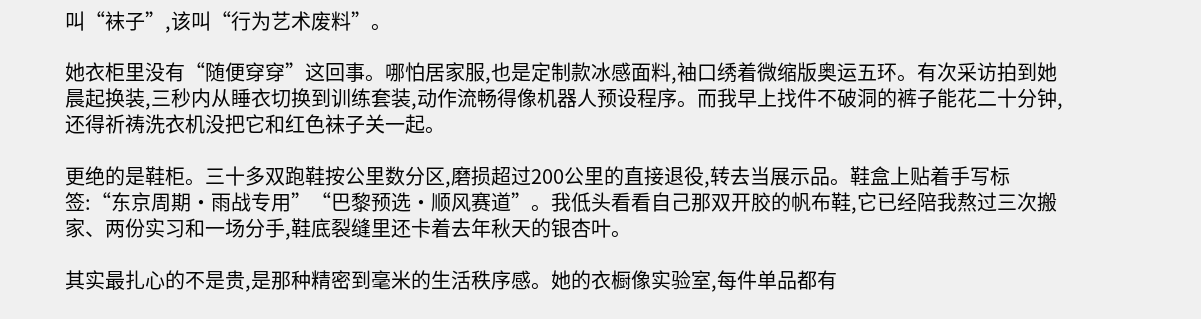叫“袜子”,该叫“行为艺术废料”。

她衣柜里没有“随便穿穿”这回事。哪怕居家服,也是定制款冰感面料,袖口绣着微缩版奥运五环。有次采访拍到她晨起换装,三秒内从睡衣切换到训练套装,动作流畅得像机器人预设程序。而我早上找件不破洞的裤子能花二十分钟,还得祈祷洗衣机没把它和红色袜子关一起。

更绝的是鞋柜。三十多双跑鞋按公里数分区,磨损超过200公里的直接退役,转去当展示品。鞋盒上贴着手写标签:“东京周期·雨战专用”“巴黎预选·顺风赛道”。我低头看看自己那双开胶的帆布鞋,它已经陪我熬过三次搬家、两份实习和一场分手,鞋底裂缝里还卡着去年秋天的银杏叶。

其实最扎心的不是贵,是那种精密到毫米的生活秩序感。她的衣橱像实验室,每件单品都有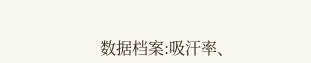数据档案:吸汗率、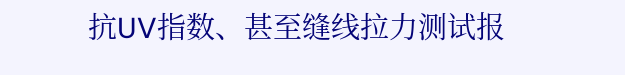抗UV指数、甚至缝线拉力测试报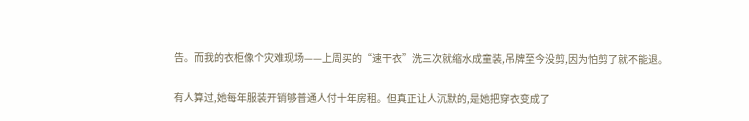告。而我的衣柜像个灾难现场——上周买的“速干衣”洗三次就缩水成童装,吊牌至今没剪,因为怕剪了就不能退。

有人算过,她每年服装开销够普通人付十年房租。但真正让人沉默的,是她把穿衣变成了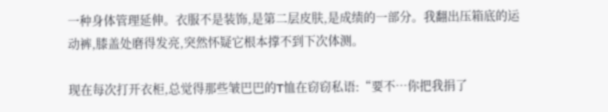一种身体管理延伸。衣服不是装饰,是第二层皮肤,是成绩的一部分。我翻出压箱底的运动裤,膝盖处磨得发亮,突然怀疑它根本撑不到下次体测。

现在每次打开衣柜,总觉得那些皱巴巴的T恤在窃窃私语:“要不…你把我捐了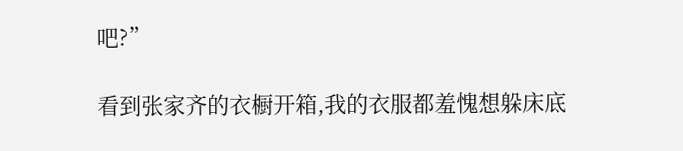吧?”

看到张家齐的衣橱开箱,我的衣服都羞愧想躲床底